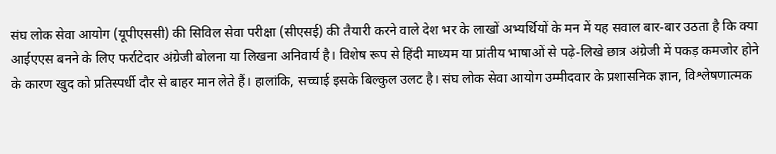संघ लोक सेवा आयोग (यूपीएससी) की सिविल सेवा परीक्षा (सीएसई) की तैयारी करने वाले देश भर के लाखों अभ्यर्थियों के मन में यह सवाल बार-बार उठता है कि क्या आईएएस बनने के लिए फर्राटेदार अंग्रेजी बोलना या लिखना अनिवार्य है। विशेष रूप से हिंदी माध्यम या प्रांतीय भाषाओं से पढ़े-लिखे छात्र अंग्रेजी में पकड़ कमजोर होने के कारण खुद को प्रतिस्पर्धी दौर से बाहर मान लेते हैं। हालांकि, सच्चाई इसके बिल्कुल उलट है। संघ लोक सेवा आयोग उम्मीदवार के प्रशासनिक ज्ञान, विश्लेषणात्मक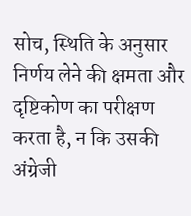सोच, स्थिति के अनुसार निर्णय लेने की क्षमता और दृष्टिकोण का परीक्षण करता है, न कि उसकी अंग्रेजी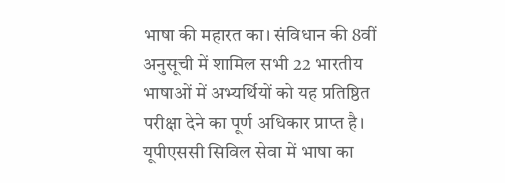भाषा की महारत का। संविधान की 8वीं अनुसूची में शामिल सभी 22 भारतीय भाषाओं में अभ्यर्थियों को यह प्रतिष्ठित परीक्षा देने का पूर्ण अधिकार प्राप्त है।
यूपीएससी सिविल सेवा में भाषा का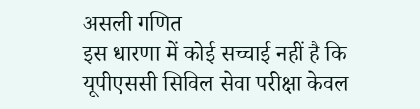असली गणित
इस धारणा में कोई सच्चाई नहीं है कि यूपीएससी सिविल सेवा परीक्षा केवल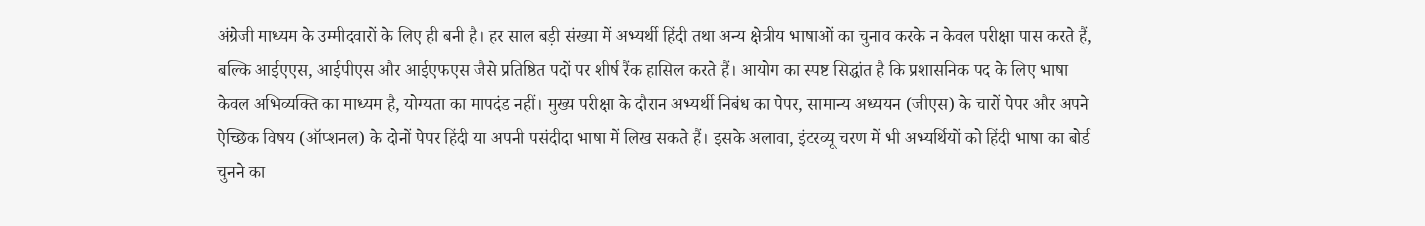अंग्रेजी माध्यम के उम्मीदवारों के लिए ही बनी है। हर साल बड़ी संख्या में अभ्यर्थी हिंदी तथा अन्य क्षेत्रीय भाषाओं का चुनाव करके न केवल परीक्षा पास करते हैं, बल्कि आईएएस, आईपीएस और आईएफएस जैसे प्रतिष्ठित पदों पर शीर्ष रैंक हासिल करते हैं। आयोग का स्पष्ट सिद्धांत है कि प्रशासनिक पद के लिए भाषा केवल अभिव्यक्ति का माध्यम है, योग्यता का मापदंड नहीं। मुख्य परीक्षा के दौरान अभ्यर्थी निबंध का पेपर, सामान्य अध्ययन (जीएस) के चारों पेपर और अपने ऐच्छिक विषय (ऑप्शनल) के दोनों पेपर हिंदी या अपनी पसंदीदा भाषा में लिख सकते हैं। इसके अलावा, इंटरव्यू चरण में भी अभ्यर्थियों को हिंदी भाषा का बोर्ड चुनने का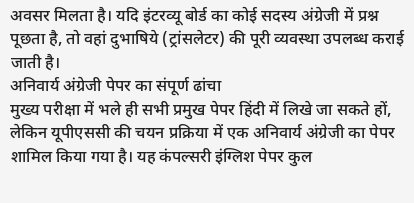अवसर मिलता है। यदि इंटरव्यू बोर्ड का कोई सदस्य अंग्रेजी में प्रश्न पूछता है, तो वहां दुभाषिये (ट्रांसलेटर) की पूरी व्यवस्था उपलब्ध कराई जाती है।
अनिवार्य अंग्रेजी पेपर का संपूर्ण ढांचा
मुख्य परीक्षा में भले ही सभी प्रमुख पेपर हिंदी में लिखे जा सकते हों, लेकिन यूपीएससी की चयन प्रक्रिया में एक अनिवार्य अंग्रेजी का पेपर शामिल किया गया है। यह कंपल्सरी इंग्लिश पेपर कुल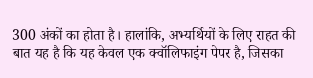300 अंकों का होता है। हालांकि, अभ्यर्थियों के लिए राहत की बात यह है कि यह केवल एक क्वॉलिफाइंग पेपर है, जिसका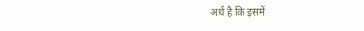अर्थ है कि इसमें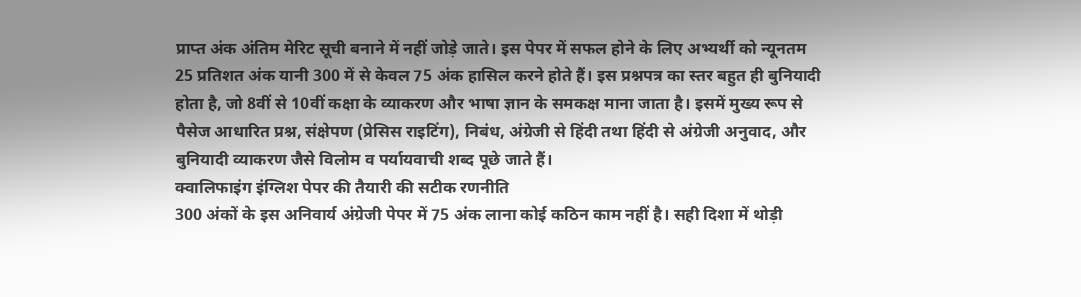प्राप्त अंक अंतिम मेरिट सूची बनाने में नहीं जोड़े जाते। इस पेपर में सफल होने के लिए अभ्यर्थी को न्यूनतम 25 प्रतिशत अंक यानी 300 में से केवल 75 अंक हासिल करने होते हैं। इस प्रश्नपत्र का स्तर बहुत ही बुनियादी होता है, जो 8वीं से 10वीं कक्षा के व्याकरण और भाषा ज्ञान के समकक्ष माना जाता है। इसमें मुख्य रूप से पैसेज आधारित प्रश्न, संक्षेपण (प्रेसिस राइटिंग), निबंध, अंग्रेजी से हिंदी तथा हिंदी से अंग्रेजी अनुवाद, और बुनियादी व्याकरण जैसे विलोम व पर्यायवाची शब्द पूछे जाते हैं।
क्वालिफाइंग इंग्लिश पेपर की तैयारी की सटीक रणनीति
300 अंकों के इस अनिवार्य अंग्रेजी पेपर में 75 अंक लाना कोई कठिन काम नहीं है। सही दिशा में थोड़ी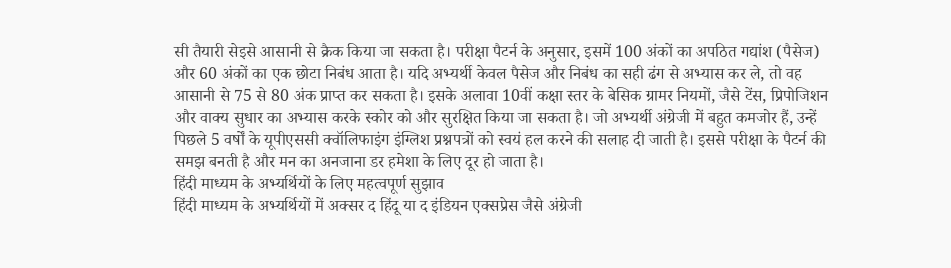सी तैयारी सेइसे आसानी से क्रैक किया जा सकता है। परीक्षा पैटर्न के अनुसार, इसमें 100 अंकों का अपठित गद्यांश (पैसेज) और 60 अंकों का एक छोटा निबंध आता है। यदि अभ्यर्थी केवल पैसेज और निबंध का सही ढंग से अभ्यास कर ले, तो वह आसानी से 75 से 80 अंक प्राप्त कर सकता है। इसके अलावा 10वीं कक्षा स्तर के बेसिक ग्रामर नियमों, जैसे टेंस, प्रिपोजिशन और वाक्य सुधार का अभ्यास करके स्कोर को और सुरक्षित किया जा सकता है। जो अभ्यर्थी अंग्रेजी में बहुत कमजोर हैं, उन्हें पिछले 5 वर्षों के यूपीएससी क्वॉलिफाइंग इंग्लिश प्रश्नपत्रों को स्वयं हल करने की सलाह दी जाती है। इससे परीक्षा के पैटर्न की समझ बनती है और मन का अनजाना डर हमेशा के लिए दूर हो जाता है।
हिंदी माध्यम के अभ्यर्थियों के लिए महत्वपूर्ण सुझाव
हिंदी माध्यम के अभ्यर्थियों में अक्सर द हिंदू या द इंडियन एक्सप्रेस जैसे अंग्रेजी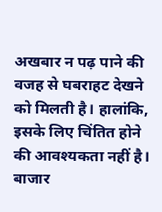अखबार न पढ़ पाने की वजह से घबराहट देखने को मिलती है। हालांकि, इसके लिए चिंतित होने की आवश्यकता नहीं है। बाजार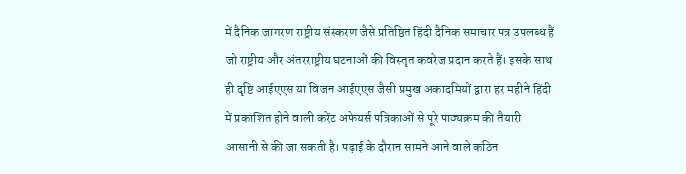में दैनिक जागरण राष्ट्रीय संस्करण जैसे प्रतिष्ठित हिंदी दैनिक समाचार पत्र उपलब्ध हैं जो राष्ट्रीय और अंतरराष्ट्रीय घटनाओं की विस्तृत कवरेज प्रदान करते हैं। इसके साथ ही दृष्टि आईएएस या विजन आईएएस जैसी प्रमुख अकादमियों द्वारा हर महीने हिंदी में प्रकाशित होने वाली करेंट अफेयर्स पत्रिकाओं से पूरे पाठ्यक्रम की तैयारी आसानी से की जा सकती है। पढ़ाई के दौरान सामने आने वाले कठिन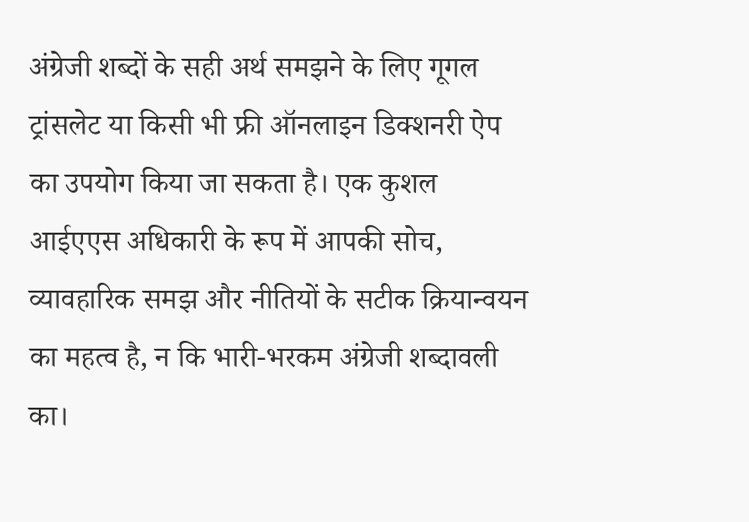अंग्रेजी शब्दों के सही अर्थ समझने के लिए गूगल ट्रांसलेट या किसी भी फ्री ऑनलाइन डिक्शनरी ऐप का उपयोग किया जा सकता है। एक कुशल आईएएस अधिकारी के रूप में आपकी सोच, व्यावहारिक समझ और नीतियों के सटीक क्रियान्वयन का महत्व है, न कि भारी-भरकम अंग्रेजी शब्दावली का।